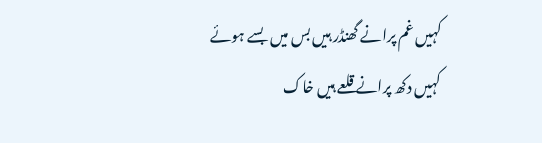کہیں غم پرانے گھنڈر ہیں بس میں بسے ہوئے
کہیں دکھ پرانے قلعے ہیں خاک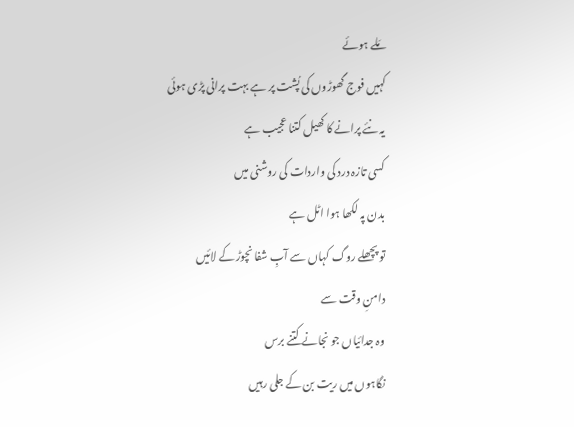مَلے ہوئے
کہیں فوج گھوڑوں کی پُشت پر ہے بہت پرانی پڑی ہوئی
یہ نئے پرانے کا کھیل کتنا عجیب ہے
کسی تازہ درد کی واردات کی روشنی میں
بدن پہ لکھا ہوا اٹل ہے
تو پچھلے روگ کہاں سے آبِ شفا نچوڑ کے لائیں
دامنِ وقت سے
وہ جدائیاں جو نجانے کتنے برس
نگاہوں میں ریت بن کے جلی رہیں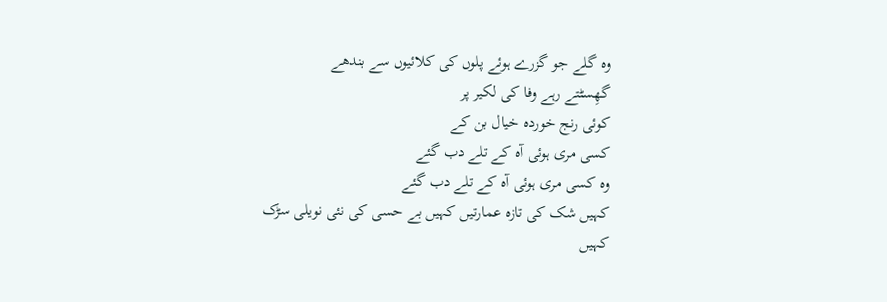وہ گلے جو گزرے ہوئے پلوں کی کلائیوں سے بندھے
گھِسٹتے رہے وفا کی لکیر پر
کوئی رنج خوردہ خیال بن کے
کسی مری ہوئی آہ کے تلے دب گئے
وہ کسی مری ہوئی آہ کے تلے دب گئے
کہیں شک کی تازہ عمارتیں کہیں بے حسی کی نئی نویلی سڑک
کہیں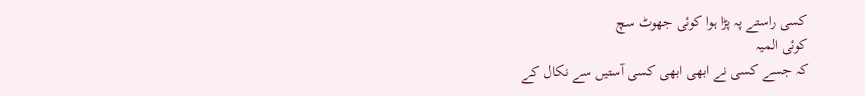کسی راستے پہ پڑا ہوا کوئی جھوٹ سچ
کوئی المیہ
کہ جسے کسی نے ابھی ابھی کسی آستیں سے نکال کے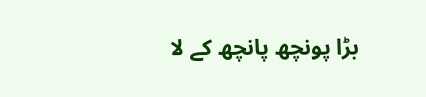بڑا پونچھ پانچھ کے لا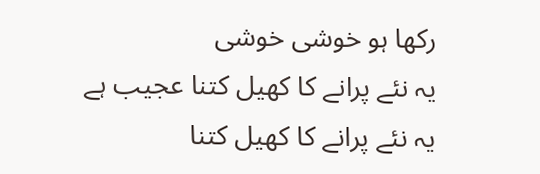رکھا ہو خوشی خوشی
یہ نئے پرانے کا کھیل کتنا عجیب ہے
یہ نئے پرانے کا کھیل کتنا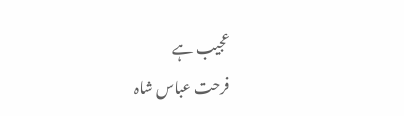عجیب ہے
فرحت عباس شاہ